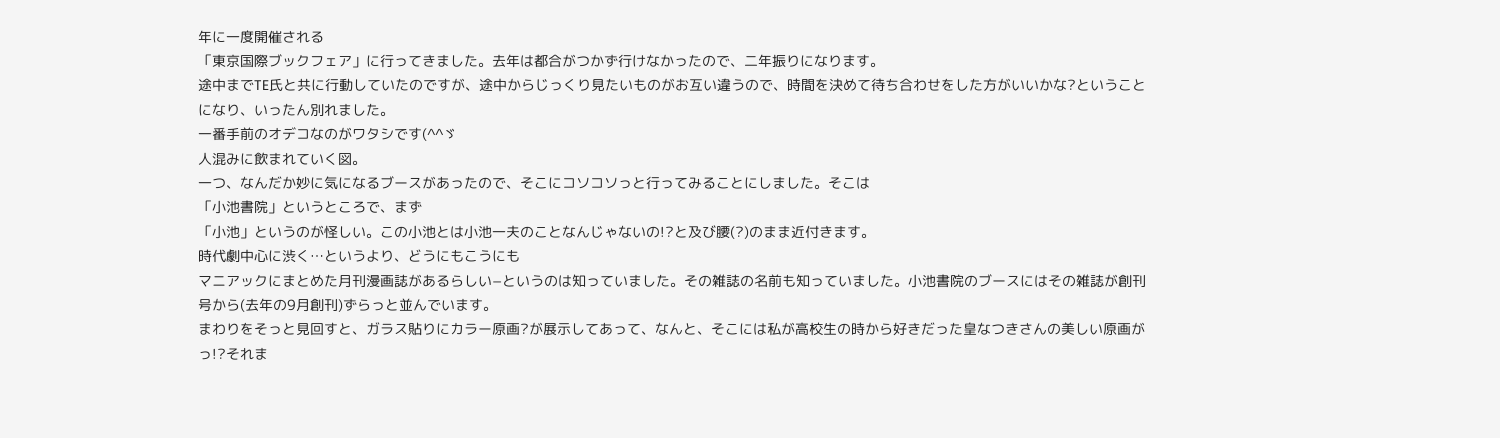年に一度開催される
「東京国際ブックフェア」に行ってきました。去年は都合がつかず行けなかったので、二年振りになります。
途中までTE氏と共に行動していたのですが、途中からじっくり見たいものがお互い違うので、時間を決めて待ち合わせをした方がいいかな?ということになり、いったん別れました。
一番手前のオデコなのがワタシです(^^ゞ
人混みに飲まれていく図。
一つ、なんだか妙に気になるブースがあったので、そこにコソコソっと行ってみることにしました。そこは
「小池書院」というところで、まず
「小池」というのが怪しい。この小池とは小池一夫のことなんじゃないの!?と及び腰(?)のまま近付きます。
時代劇中心に渋く…というより、どうにもこうにも
マニアックにまとめた月刊漫画誌があるらしい−というのは知っていました。その雑誌の名前も知っていました。小池書院のブースにはその雑誌が創刊号から(去年の9月創刊)ずらっと並んでいます。
まわりをそっと見回すと、ガラス貼りにカラー原画?が展示してあって、なんと、そこには私が高校生の時から好きだった皇なつきさんの美しい原画がっ!?それま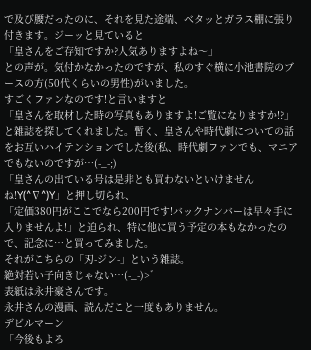で及び腰だったのに、それを見た途端、ベタッとガラス棚に張り付きます。ジーッと見ていると
「皇さんをご存知ですか?人気ありますよね〜」
との声が。気付かなかったのですが、私のすぐ横に小池書院のブースの方(50代くらいの男性)がいました。
すごくファンなのです!と言いますと
「皇さんを取材した時の写真もありますよ!ご覧になりますか!?」と雑誌を探してくれました。暫く、皇さんや時代劇についての話をお互いハイテンションでした後(私、時代劇ファンでも、マニアでもないのですが…(-_-;)
「皇さんの出ている号は是非とも買わないといけませんね!Y(^∇^)Y」と押し切られ、
「定価380円がここでなら200円です!バックナンバーは早々手に入りませんよ!」と迫られ、特に他に買う予定の本もなかったので、記念に…と買ってみました。
それがこちらの「刃-ジン-」という雑誌。
絶対若い子向きじゃない…(-_-)>゛
表紙は永井豪さんです。
永井さんの漫画、読んだこと一度もありません。
デビルマーン
「今後もよろ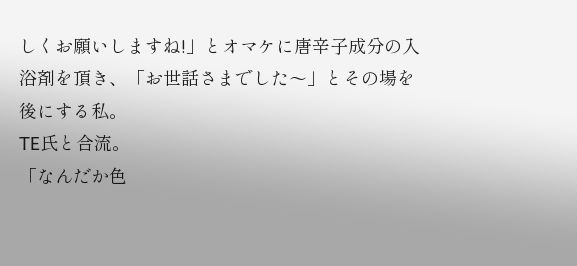しくお願いしますね!」とオマケに唐辛子成分の入浴剤を頂き、「お世話さまでした〜」とその場を後にする私。
TE氏と合流。
「なんだか色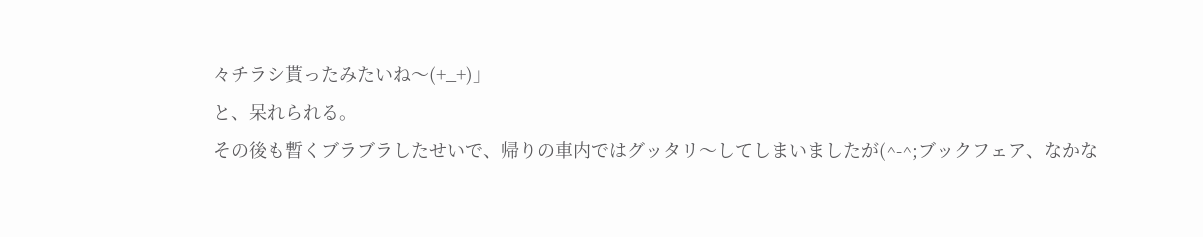々チラシ貰ったみたいね〜(+_+)」
と、呆れられる。
その後も暫くブラブラしたせいで、帰りの車内ではグッタリ〜してしまいましたが(^-^;ブックフェア、なかな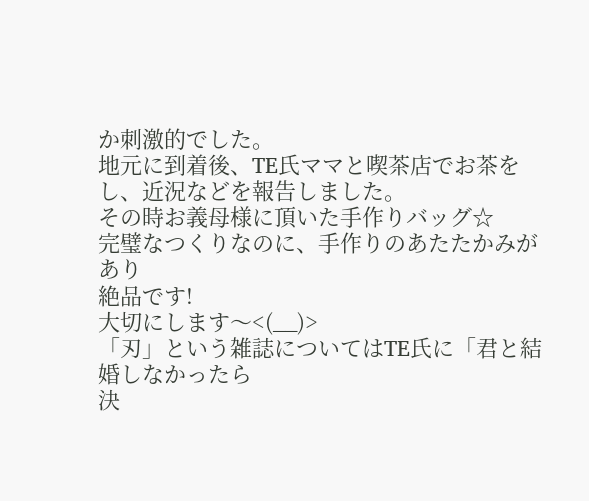か刺激的でした。
地元に到着後、TE氏ママと喫茶店でお茶をし、近況などを報告しました。
その時お義母様に頂いた手作りバッグ☆
完璧なつくりなのに、手作りのあたたかみがあり
絶品です!
大切にします〜<(__)>
「刃」という雑誌についてはTE氏に「君と結婚しなかったら
決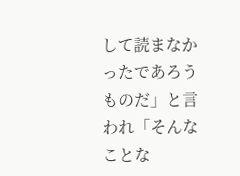して読まなかったであろうものだ」と言われ「そんなことな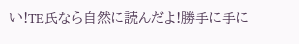い!TE氏なら自然に読んだよ!勝手に手に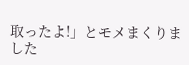取ったよ!」とモメまくりました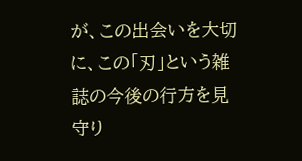が、この出会いを大切に、この「刃」という雑誌の今後の行方を見守り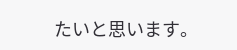たいと思います。